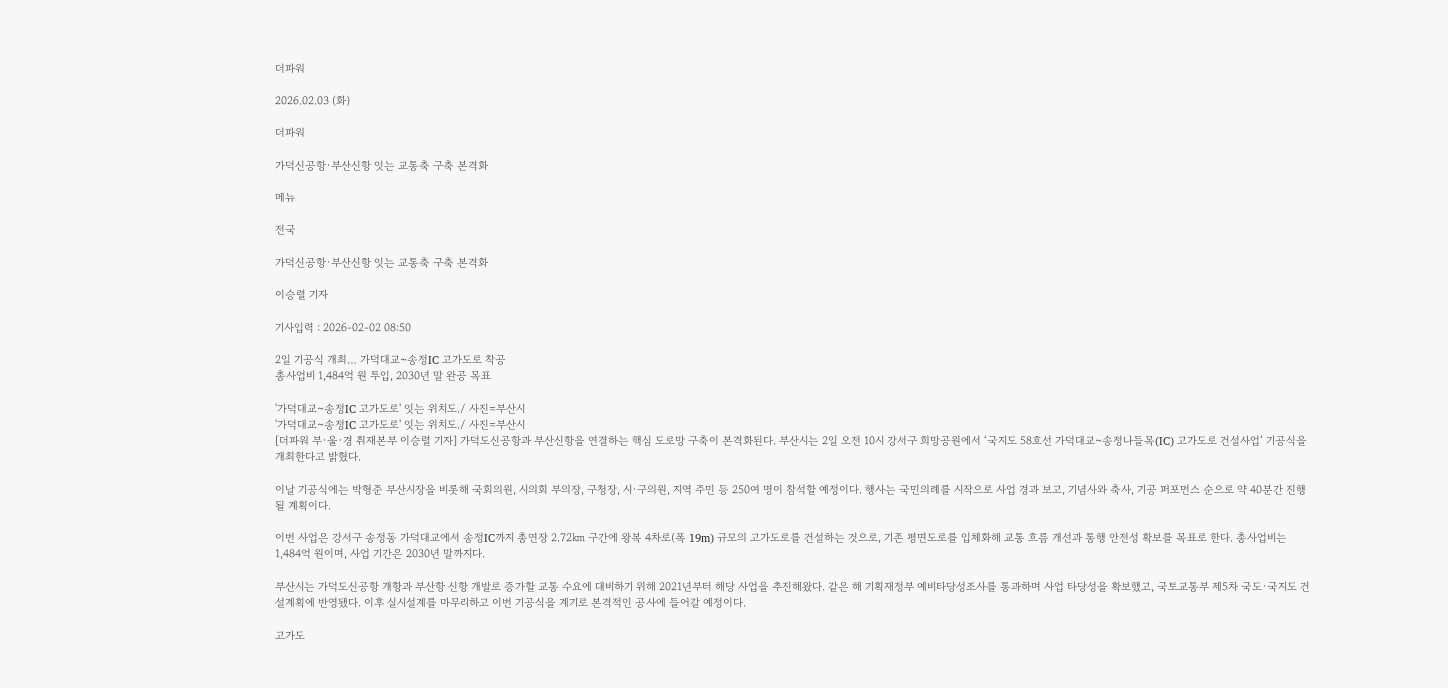더파워

2026.02.03 (화)

더파워

가덕신공항·부산신항 잇는 교통축 구축 본격화

메뉴

전국

가덕신공항·부산신항 잇는 교통축 구축 본격화

이승렬 기자

기사입력 : 2026-02-02 08:50

2일 기공식 개최… 가덕대교~송정IC 고가도로 착공
총사업비 1,484억 원 투입, 2030년 말 완공 목표

'가덕대교~송정IC 고가도로' 잇는 위치도./ 사진=부산시
'가덕대교~송정IC 고가도로' 잇는 위치도./ 사진=부산시
[더파워 부·울·경 취재본부 이승렬 기자] 가덕도신공항과 부산신항을 연결하는 핵심 도로망 구축이 본격화된다. 부산시는 2일 오전 10시 강서구 희망공원에서 ‘국지도 58호선 가덕대교~송정나들목(IC) 고가도로 건설사업’ 기공식을 개최한다고 밝혔다.

이날 기공식에는 박형준 부산시장을 비롯해 국회의원, 시의회 부의장, 구청장, 시·구의원, 지역 주민 등 250여 명이 참석할 예정이다. 행사는 국민의례를 시작으로 사업 경과 보고, 기념사와 축사, 기공 퍼포먼스 순으로 약 40분간 진행될 계획이다.

이번 사업은 강서구 송정동 가덕대교에서 송정IC까지 총연장 2.72㎞ 구간에 왕복 4차로(폭 19m) 규모의 고가도로를 건설하는 것으로, 기존 평면도로를 입체화해 교통 흐름 개선과 통행 안전성 확보를 목표로 한다. 총사업비는 1,484억 원이며, 사업 기간은 2030년 말까지다.

부산시는 가덕도신공항 개항과 부산항 신항 개발로 증가할 교통 수요에 대비하기 위해 2021년부터 해당 사업을 추진해왔다. 같은 해 기획재정부 예비타당성조사를 통과하며 사업 타당성을 확보했고, 국토교통부 제5차 국도·국지도 건설계획에 반영됐다. 이후 실시설계를 마무리하고 이번 기공식을 계기로 본격적인 공사에 들어갈 예정이다.

고가도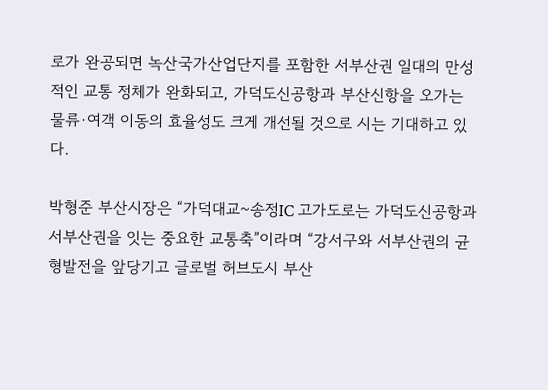로가 완공되면 녹산국가산업단지를 포함한 서부산권 일대의 만성적인 교통 정체가 완화되고, 가덕도신공항과 부산신항을 오가는 물류·여객 이동의 효율성도 크게 개선될 것으로 시는 기대하고 있다.

박형준 부산시장은 “가덕대교~송정IC 고가도로는 가덕도신공항과 서부산권을 잇는 중요한 교통축”이라며 “강서구와 서부산권의 균형발전을 앞당기고 글로벌 허브도시 부산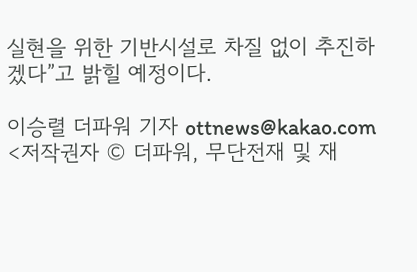실현을 위한 기반시설로 차질 없이 추진하겠다”고 밝힐 예정이다.

이승렬 더파워 기자 ottnews@kakao.com
<저작권자 © 더파워, 무단전재 및 재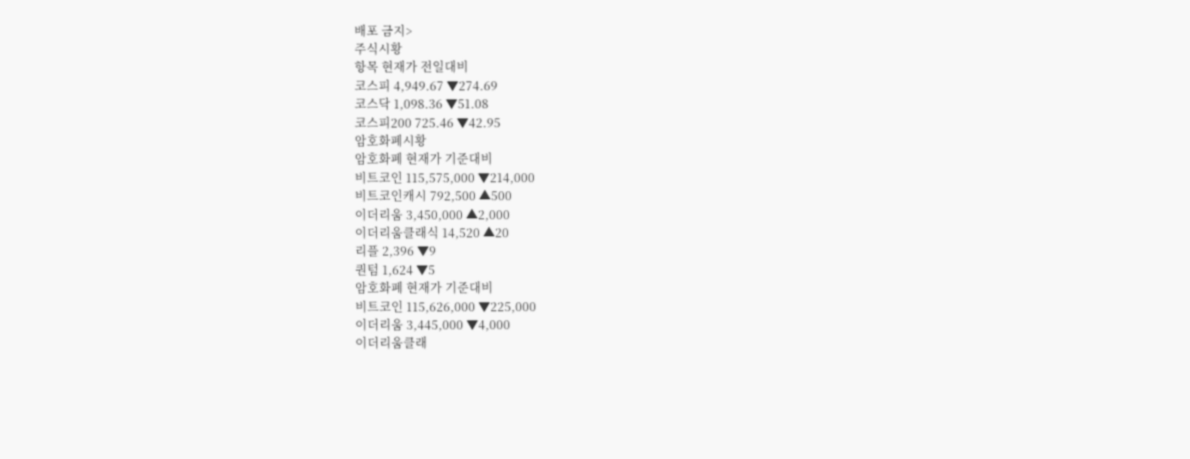배포 금지>
주식시황
항목 현재가 전일대비
코스피 4,949.67 ▼274.69
코스닥 1,098.36 ▼51.08
코스피200 725.46 ▼42.95
암호화폐시황
암호화폐 현재가 기준대비
비트코인 115,575,000 ▼214,000
비트코인캐시 792,500 ▲500
이더리움 3,450,000 ▲2,000
이더리움클래식 14,520 ▲20
리플 2,396 ▼9
퀀텀 1,624 ▼5
암호화폐 현재가 기준대비
비트코인 115,626,000 ▼225,000
이더리움 3,445,000 ▼4,000
이더리움클래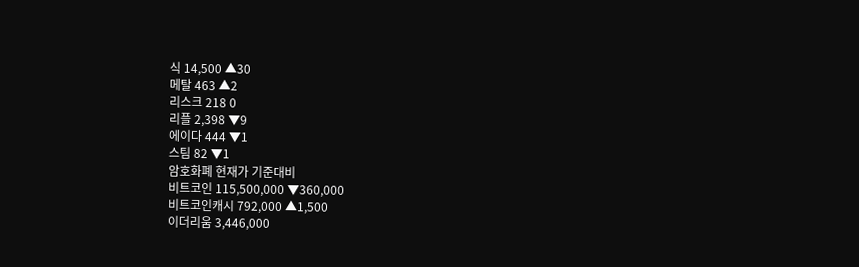식 14,500 ▲30
메탈 463 ▲2
리스크 218 0
리플 2,398 ▼9
에이다 444 ▼1
스팀 82 ▼1
암호화폐 현재가 기준대비
비트코인 115,500,000 ▼360,000
비트코인캐시 792,000 ▲1,500
이더리움 3,446,000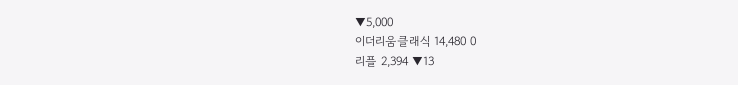▼5,000
이더리움클래식 14,480 0
리플 2,394 ▼13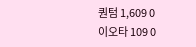퀀텀 1,609 0
이오타 109 0